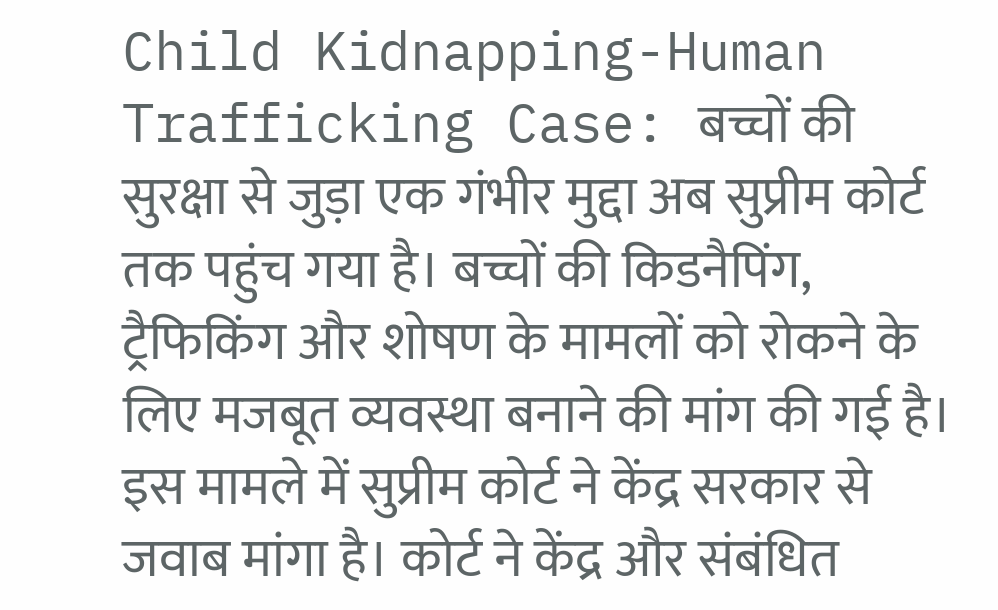Child Kidnapping-Human Trafficking Case: बच्चों की सुरक्षा से जुड़ा एक गंभीर मुद्दा अब सुप्रीम कोर्ट तक पहुंच गया है। बच्चों की किडनैपिंग, ट्रैफिकिंग और शोषण के मामलों को रोकने के लिए मजबूत व्यवस्था बनाने की मांग की गई है। इस मामले में सुप्रीम कोर्ट ने केंद्र सरकार से जवाब मांगा है। कोर्ट ने केंद्र और संबंधित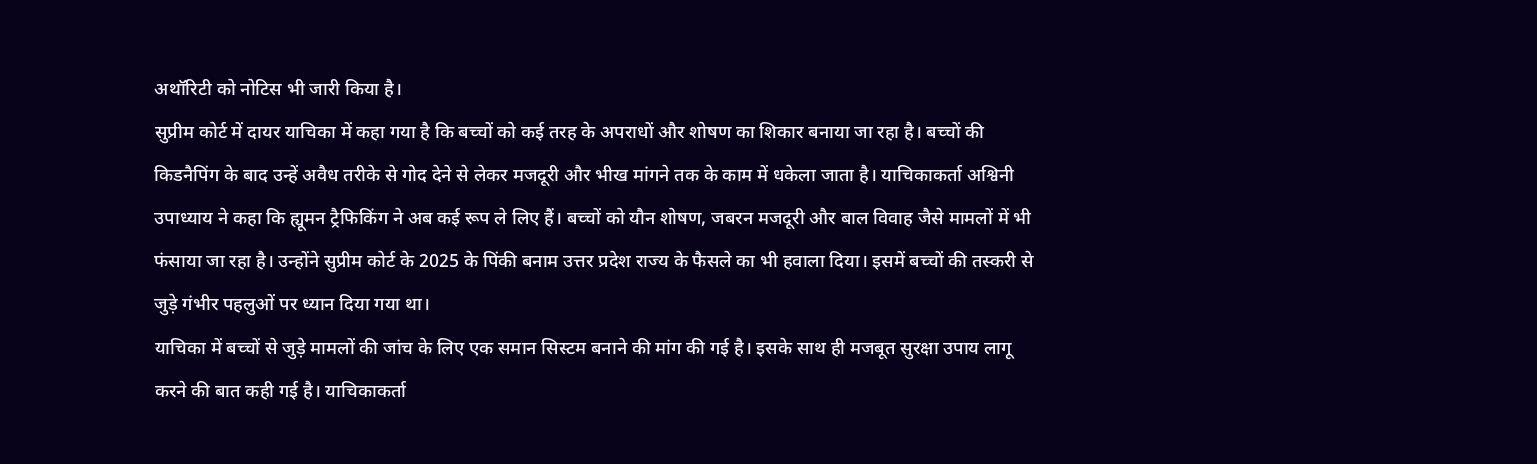अथॉरिटी को नोटिस भी जारी किया है।
सुप्रीम कोर्ट में दायर याचिका में कहा गया है कि बच्चों को कई तरह के अपराधों और शोषण का शिकार बनाया जा रहा है। बच्चों की किडनैपिंग के बाद उन्हें अवैध तरीके से गोद देने से लेकर मजदूरी और भीख मांगने तक के काम में धकेला जाता है। याचिकाकर्ता अश्विनी उपाध्याय ने कहा कि ह्यूमन ट्रैफिकिंग ने अब कई रूप ले लिए हैं। बच्चों को यौन शोषण, जबरन मजदूरी और बाल विवाह जैसे मामलों में भी फंसाया जा रहा है। उन्होंने सुप्रीम कोर्ट के 2025 के पिंकी बनाम उत्तर प्रदेश राज्य के फैसले का भी हवाला दिया। इसमें बच्चों की तस्करी से जुड़े गंभीर पहलुओं पर ध्यान दिया गया था।
याचिका में बच्चों से जुड़े मामलों की जांच के लिए एक समान सिस्टम बनाने की मांग की गई है। इसके साथ ही मजबूत सुरक्षा उपाय लागू करने की बात कही गई है। याचिकाकर्ता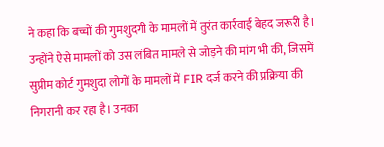ने कहा कि बच्चों की गुमशुदगी के मामलों में तुरंत कार्रवाई बेहद जरूरी है। उन्होंने ऐसे मामलों को उस लंबित मामले से जोड़ने की मांग भी की, जिसमें सुप्रीम कोर्ट गुमशुदा लोगों के मामलों में FIR दर्ज करने की प्रक्रिया की निगरानी कर रहा है। उनका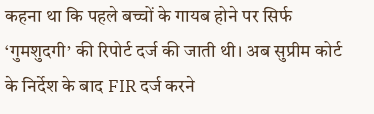कहना था कि पहले बच्चों के गायब होने पर सिर्फ ‘गुमशुदगी’ की रिपोर्ट दर्ज की जाती थी। अब सुप्रीम कोर्ट के निर्देश के बाद FIR दर्ज करने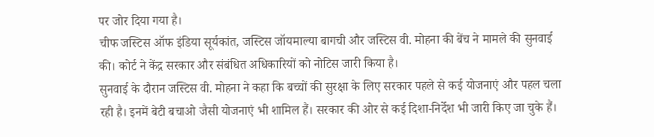पर जोर दिया गया है।
चीफ जस्टिस ऑफ इंडिया सूर्यकांत, जस्टिस जॉयमाल्या बागची और जस्टिस वी. मोहना की बेंच ने मामले की सुनवाई की। कोर्ट ने केंद्र सरकार और संबंधित अधिकारियों को नोटिस जारी किया है।
सुनवाई के दौरान जस्टिस वी. मोहना ने कहा कि बच्चों की सुरक्षा के लिए सरकार पहले से कई योजनाएं और पहल चला रही है। इनमें बेटी बचाओ जैसी योजनाएं भी शामिल हैं। सरकार की ओर से कई दिशा-निर्देश भी जारी किए जा चुके हैं।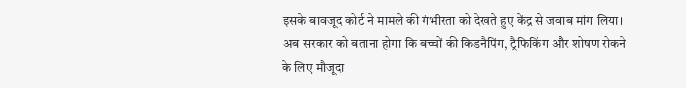इसके बावजूद कोर्ट ने मामले की गंभीरता को देखते हुए केंद्र से जवाब मांग लिया। अब सरकार को बताना होगा कि बच्चों की किडनैपिंग, ट्रैफिकिंग और शोषण रोकने के लिए मौजूदा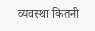व्यवस्था कितनी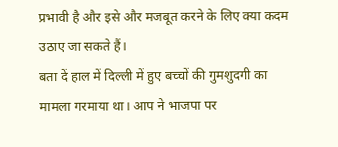प्रभावी है और इसे और मजबूत करने के लिए क्या कदम उठाए जा सकते हैं।
बता दें हाल में दिल्ली में हुए बच्चों की गुमशुदगी का मामला गरमाया था। आप ने भाजपा पर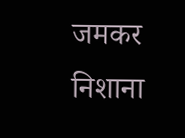जमकर निशाना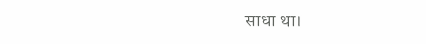साधा था।